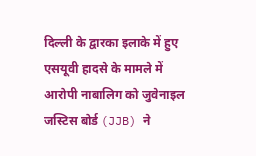दिल्ली के द्वारका इलाके में हुए एसयूवी हादसे के मामले में आरोपी नाबालिग को जुवेनाइल जस्टिस बोर्ड (JJB) ने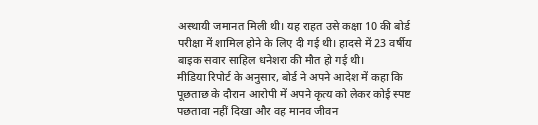अस्थायी जमानत मिली थी। यह राहत उसे कक्षा 10 की बोर्ड परीक्षा में शामिल होने के लिए दी गई थी। हादसे में 23 वर्षीय बाइक सवार साहिल धनेशरा की मौत हो गई थी।
मीडिया रिपोर्ट के अनुसार, बोर्ड ने अपने आदेश में कहा कि पूछताछ के दौरान आरोपी में अपने कृत्य को लेकर कोई स्पष्ट पछतावा नहीं दिखा और वह मानव जीवन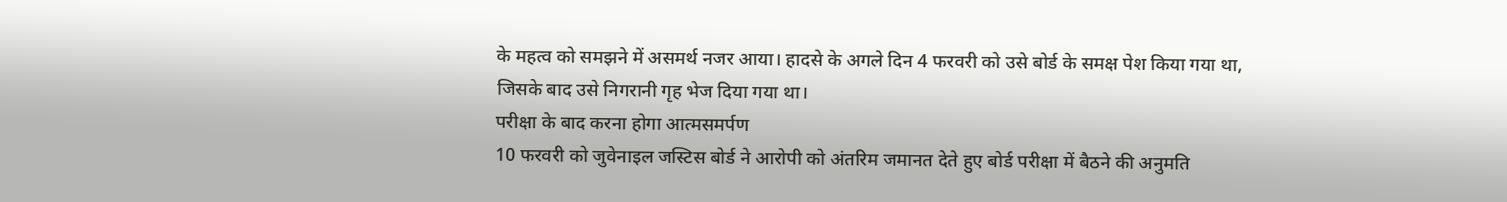के महत्व को समझने में असमर्थ नजर आया। हादसे के अगले दिन 4 फरवरी को उसे बोर्ड के समक्ष पेश किया गया था, जिसके बाद उसे निगरानी गृह भेज दिया गया था।
परीक्षा के बाद करना होगा आत्मसमर्पण
10 फरवरी को जुवेनाइल जस्टिस बोर्ड ने आरोपी को अंतरिम जमानत देते हुए बोर्ड परीक्षा में बैठने की अनुमति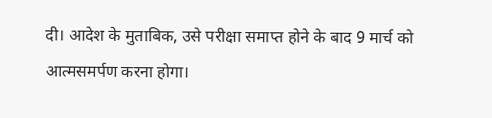दी। आदेश के मुताबिक, उसे परीक्षा समाप्त होने के बाद 9 मार्च को आत्मसमर्पण करना होगा।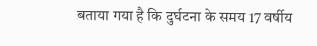बताया गया है कि दुर्घटना के समय 17 वर्षीय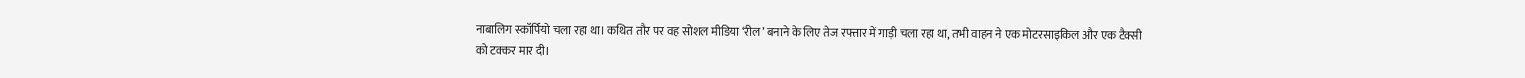नाबालिग स्कॉर्पियो चला रहा था। कथित तौर पर वह सोशल मीडिया ‘रील’ बनाने के लिए तेज रफ्तार में गाड़ी चला रहा था, तभी वाहन ने एक मोटरसाइकिल और एक टैक्सी को टक्कर मार दी।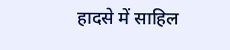हादसे में साहिल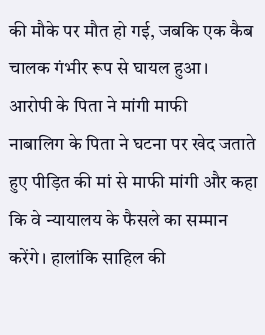की मौके पर मौत हो गई, जबकि एक कैब चालक गंभीर रूप से घायल हुआ।
आरोपी के पिता ने मांगी माफी
नाबालिग के पिता ने घटना पर खेद जताते हुए पीड़ित की मां से माफी मांगी और कहा कि वे न्यायालय के फैसले का सम्मान करेंगे। हालांकि साहिल की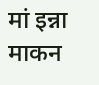मां इन्ना माकन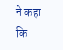ने कहा कि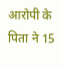आरोपी के पिता ने 15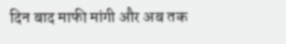दिन बाद माफी मांगी और अब तक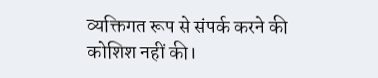व्यक्तिगत रूप से संपर्क करने की कोशिश नहीं की।